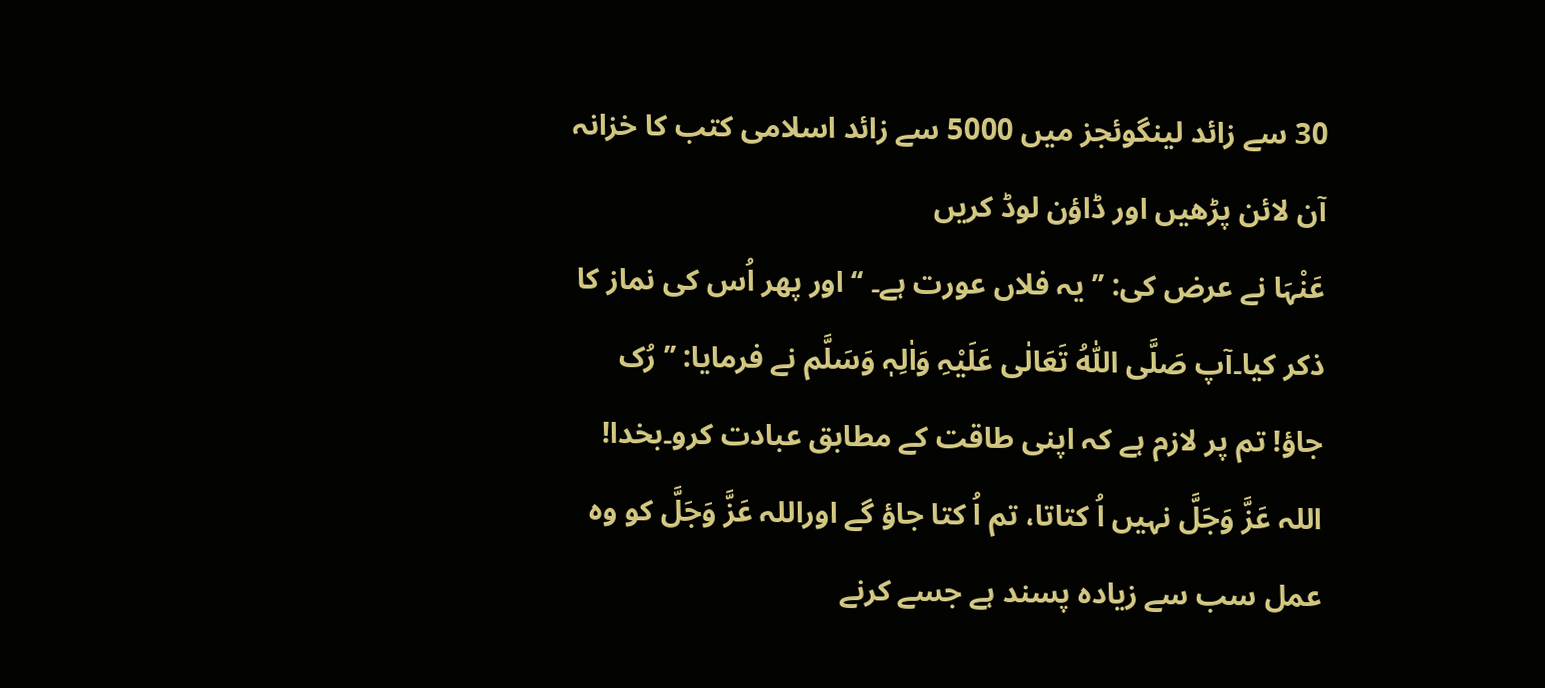30 سے زائد لینگوئجز میں 5000 سے زائد اسلامی کتب کا خزانہ آن لائن پڑھیں اور ڈاؤن لوڈ کریں
عَنْہَا نے عرض کی: ’’ یہ فلاں عورت ہے۔ ‘‘ اور پھر اُس کی نماز کا ذکر کیا۔آپ صَلَّی اللّٰہُ تَعَالٰی عَلَیْہِ وَاٰلِہٖ وَسَلَّم نے فرمایا: ’’ رُک جاؤ! تم پر لازم ہے کہ اپنی طاقت کے مطابق عبادت کرو۔بخدا! اللہ عَزَّ وَجَلَّ نہیں اُ کتاتا، تم اُ کتا جاؤ گے اوراللہ عَزَّ وَجَلَّ کو وہ عمل سب سے زیادہ پسند ہے جسے کرنے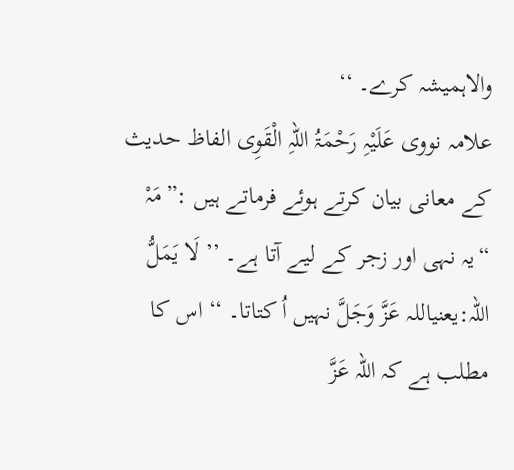والاہمیشہ کرے۔ ‘‘
علامہ نووی عَلَیْہِ رَحْمَۃُ اللہِ الْقَوِی الفاظ حدیث کے معانی بیان کرتے ہوئے فرماتے ہیں :”مَہْ “یہ نہی اور زجر کے لیے آتا ہے۔ ’’ لَا یَمَلُّ اللہ:یعنیاللہ عَزَّ وَجَلَّ نہیں اُ کتاتا۔ ‘‘ اس کا مطلب ہے کہ اللہ عَزَّ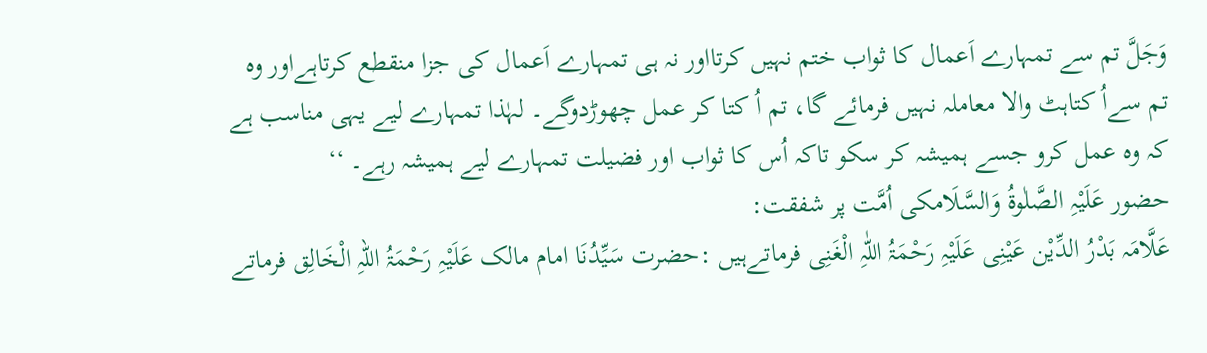وَجَلَّ تم سے تمہارے اَعمال کا ثواب ختم نہیں کرتااور نہ ہی تمہارے اَعمال کی جزا منقطع کرتاہےاور وہ تم سےاُ کتاہٹ والا معاملہ نہیں فرمائے گا، تم اُ کتا کر عمل چھوڑدوگے۔ لہٰذا تمہارے لیے یہی مناسب ہے کہ وہ عمل کرو جسے ہمیشہ کر سکو تاکہ اُس کا ثواب اور فضیلت تمہارے لیے ہمیشہ رہے۔ ‘‘
حضور عَلَیْہِ الصَّلٰوۃُ وَالسَّلَامکی اُمَّت پر شفقت:
عَلَّامَہ بَدْرُ الدِّیْن عَیْنِی عَلَیْہِ رَحْمَۃُ اللّٰہِ الْغَنِی فرماتےہیں :حضرت سَیِّدُنَا امام مالک عَلَیْہِ رَحْمَۃُ اللہِ الْخَالِق فرماتے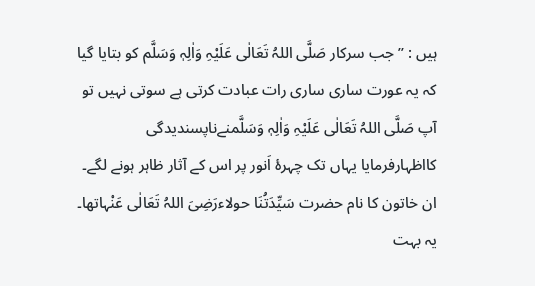ہیں : ’’ جب سرکار صَلَّی اللہُ تَعَالٰی عَلَیْہِ وَاٰلِہٖ وَسَلَّم کو بتایا گیا کہ یہ عورت ساری ساری رات عبادت کرتی ہے سوتی نہیں تو آپ صَلَّی اللہُ تَعَالٰی عَلَیْہِ وَاٰلِہٖ وَسَلَّمنےناپسندیدگی کااظہارفرمایا یہاں تک چہرۂ اَنور پر اس کے آثار ظاہر ہونے لگے۔ ان خاتون کا نام حضرت سَیِّدَتُنَا حولاءرَضِیَ اللہُ تَعَالٰی عَنْہاتھا۔ یہ بہت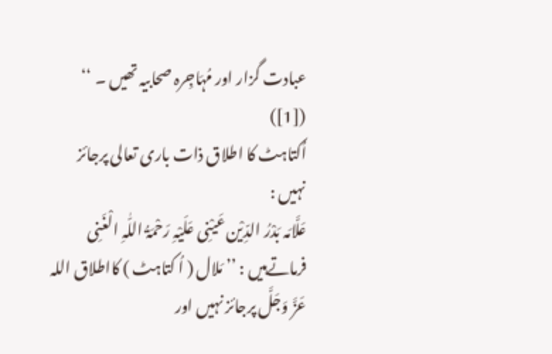عبادت گزار اور مُہَاجِرہ صحابیہ تھیں ۔ ‘‘ ([1])
اُکتاہٹ کا اطلاق ذات باری تعالی پرجائز نہیں :
عَلَّامَہ بَدْرُ الدِّیْن عَیْنِی عَلَیْہِ رَحْمَۃُ اللّٰہِ الْغَنِی فرماتےہیں : ’’ مَلال ( اُ کتاہٹ ) کااطلاق اللہ عَزَّ وَجَلَّ پرجائز نہیں اور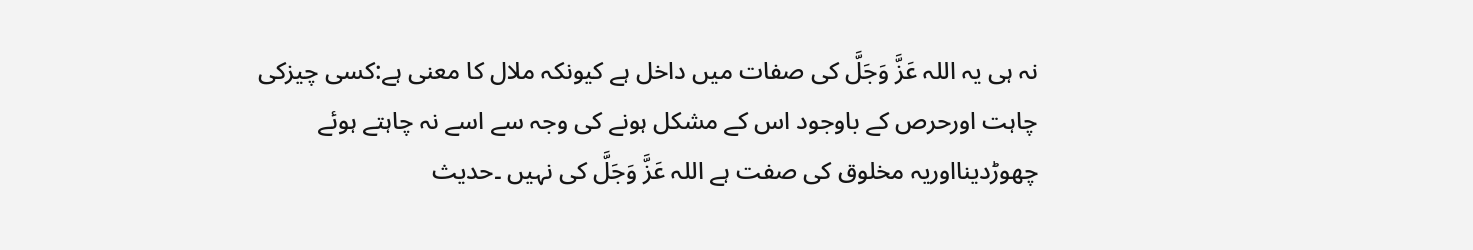نہ ہی یہ اللہ عَزَّ وَجَلَّ کی صفات میں داخل ہے کیونکہ ملال کا معنی ہے:کسی چیزکی چاہت اورحرص کے باوجود اس کے مشکل ہونے کی وجہ سے اسے نہ چاہتے ہوئے چھوڑدینااوریہ مخلوق کی صفت ہے اللہ عَزَّ وَجَلَّ کی نہیں ۔حدیث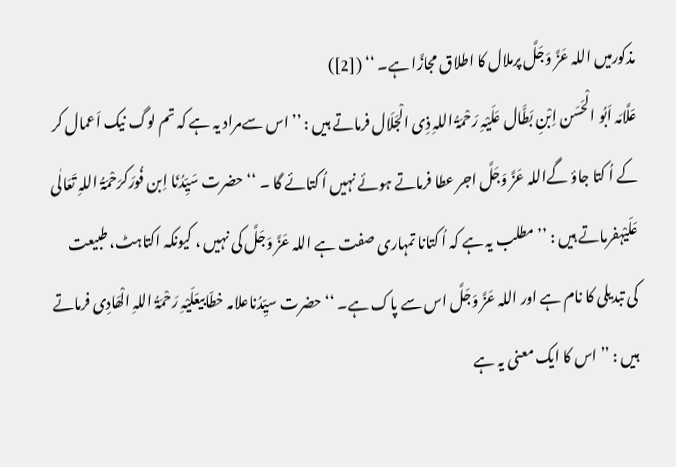مذکورمیں اللہ عَزَّ وَجَلَّ پرملال کا اطلاق مجازًا ہے۔ ‘‘ ([2])
عَلَّامَہ اَبُو الْحَسَن اِبْنِ بَطَّال عَلَیْہِ رَحْمَۃُ اللہِ ذِی الْجَلَال فرماتے ہیں : ’’ اس سےمراد یہ ہے کہ تم لوگ نیک اَعمال کر کے اُ کتا جاؤ گےاللہ عَزَّ وَجَلَّ اجر عطا فرماتے ہوئے نہیں اُ کتائے گا ۔ ‘‘ حضرت سَیِّدُنَا اِبن فُورَکرَحْمَۃُ اللہِ تَعَالٰی عَلَیْہفرماتے ہیں : ’’ مطلب یہ ہے کہ اُ کتانا تمہاری صفت ہے اللہ عَزَّ وَجَلَّ کی نہیں ، کیونکہ اکتاہٹ، طبیعت کی تبدیلی کا نام ہے اور اللہ عَزَّ وَجَلَّ اس سے پاک ہے۔ ‘‘ حضرت سیِّدُناعلامہ خطّابیعَلَیْہِ رَحْمَۃُ اللہِ الْھَادِی فرماتے ہیں : ’’ اس کا ایک معنی یہ ہے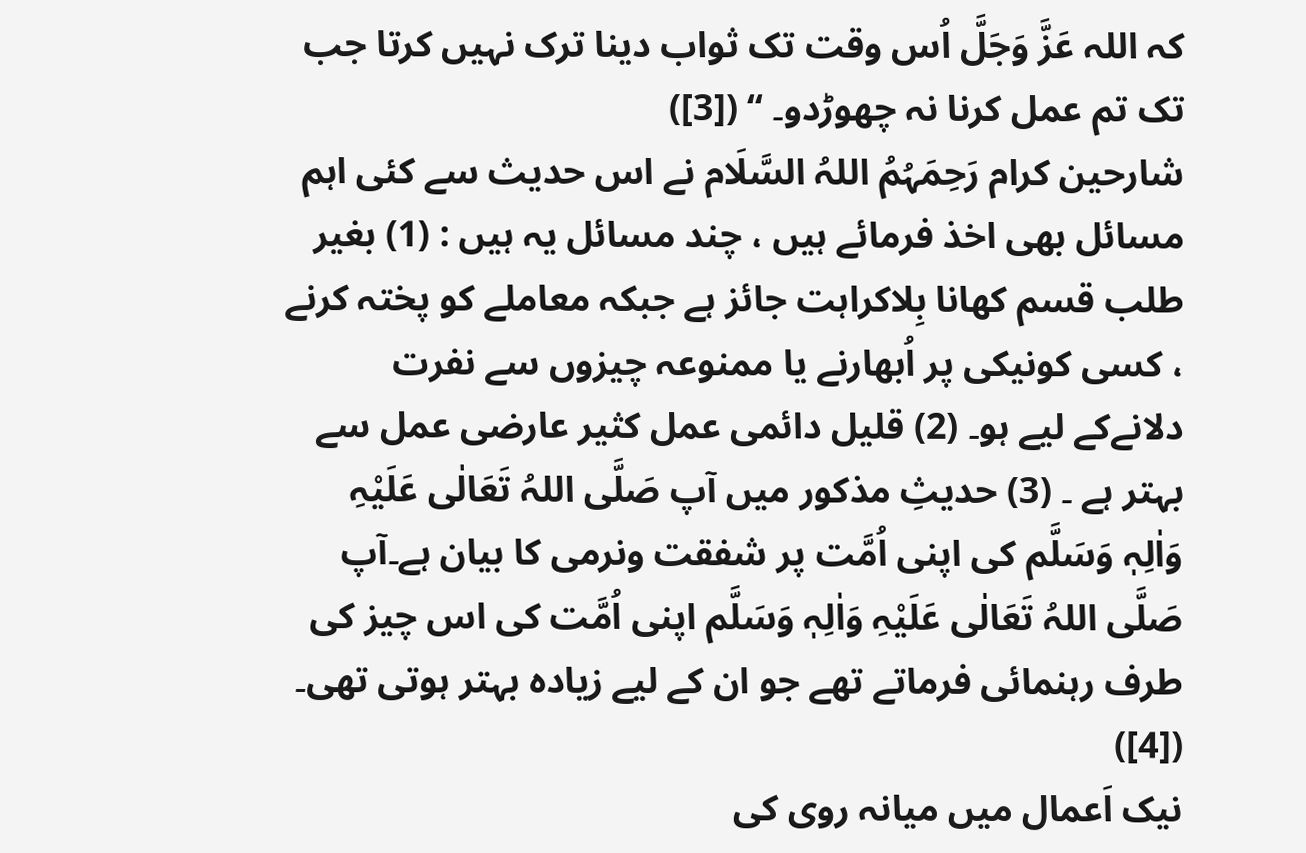کہ اللہ عَزَّ وَجَلَّ اُس وقت تک ثواب دینا ترک نہیں کرتا جب تک تم عمل کرنا نہ چھوڑدو۔ ‘‘ ([3])
شارحین کرام رَحِمَہُمُ اللہُ السَّلَام نے اس حدیث سے کئی اہم مسائل بھی اخذ فرمائے ہیں ، چند مسائل یہ ہیں : (1) بغیر طلب قسم کھانا بِلاکراہت جائز ہے جبکہ معاملے کو پختہ کرنے ، کسی کونیکی پر اُبھارنے یا ممنوعہ چیزوں سے نفرت دلانےکے لیے ہو۔ (2) قلیل دائمی عمل کثیر عارضی عمل سے بہتر ہے ۔ (3) حدیثِ مذکور میں آپ صَلَّی اللہُ تَعَالٰی عَلَیْہِ وَاٰلِہٖ وَسَلَّم کی اپنی اُمَّت پر شفقت ونرمی کا بیان ہے۔آپ صَلَّی اللہُ تَعَالٰی عَلَیْہِ وَاٰلِہٖ وَسَلَّم اپنی اُمَّت کی اس چیز کی طرف رہنمائی فرماتے تھے جو ان کے لیے زیادہ بہتر ہوتی تھی۔ ([4])
نیک اَعمال میں میانہ روی کی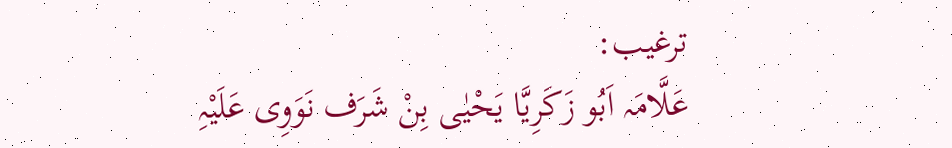ترغیب:
عَلَّامَہ اَبُو زَکَرِیَّا یَحْیٰی بِنْ شَرَف نَوَوِی عَلَیْہِ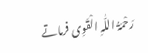رَحْمَۃُ اللّٰہِ الْقَوِی فرماتے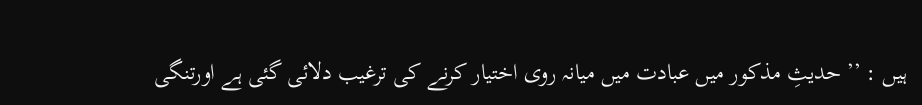ہیں : ’’ حدیثِ مذکور میں عبادت میں میانہ روی اختیار کرنے کی ترغیب دلائی گئی ہے اورتنگی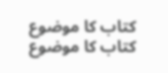کتاب کا موضوع
کتاب کا موضوع